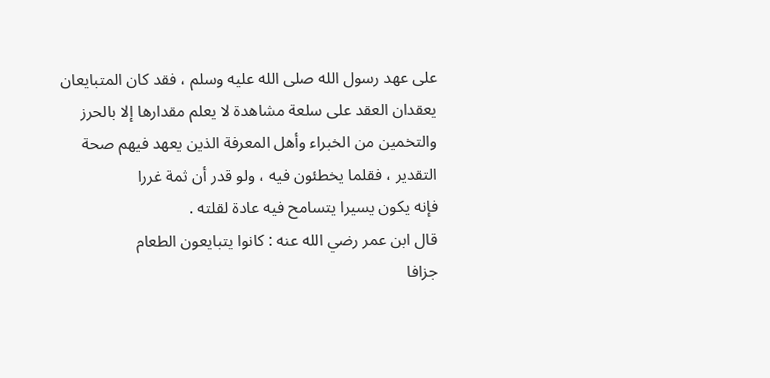على عهد رسول الله صلى الله عليه وسلم ، فقد كان المتبايعان
يعقدان العقد على سلعة مشاهدة لا يعلم مقدارها إلا بالحرز
والتخمين من الخبراء وأهل المعرفة الذين يعهد فيهم صحة
التقدير ، فقلما يخطئون فيه ، ولو قدر أن ثمة غررا
فإنه يكون يسيرا يتسامح فيه عادة لقلته .
قال ابن عمر رضي الله عنه : كانوا يتبايعون الطعام
جزافا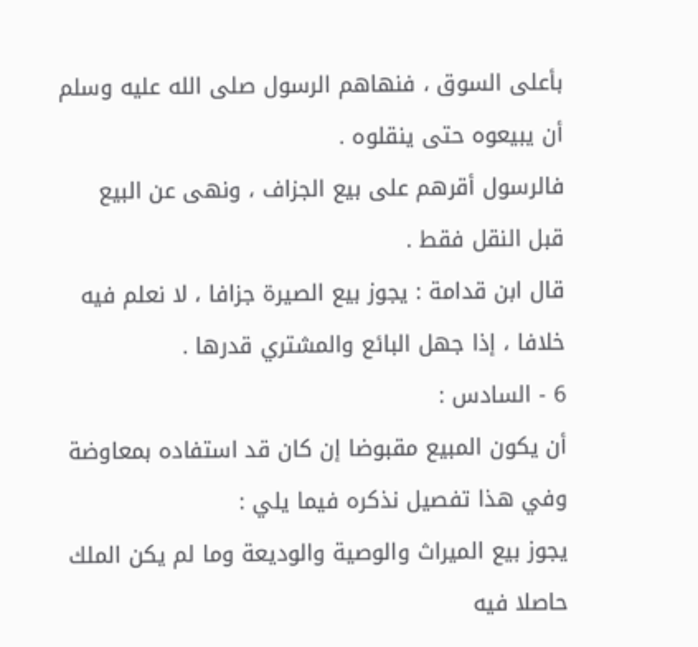بأعلى السوق ، فنهاهم الرسول صلى الله عليه وسلم
أن يبيعوه حتى ينقلوه .
فالرسول أقرهم على بيع الجزاف ، ونهى عن البيع
قبل النقل فقط .
قال ابن قدامة : يجوز بيع الصيرة جزافا ، لا نعلم فيه
خلافا ، إذا جهل البائع والمشتري قدرها .
6 - السادس :
أن يكون المبيع مقبوضا إن كان قد استفاده بمعاوضة
وفي هذا تفصيل نذكره فيما يلي :
يجوز بيع الميراث والوصية والوديعة وما لم يكن الملك
حاصلا فيه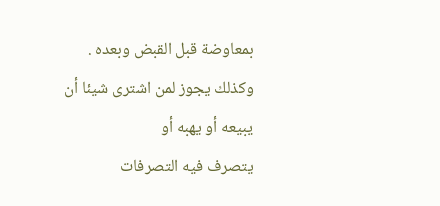بمعاوضة قبل القبض وبعده .
وكذلك يجوز لمن اشترى شيئا أن يبيعه أو يهبه أو
يتصرف فيه التصرفات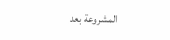المشروعة بعد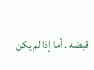قبضه . أما إذا لم يكن